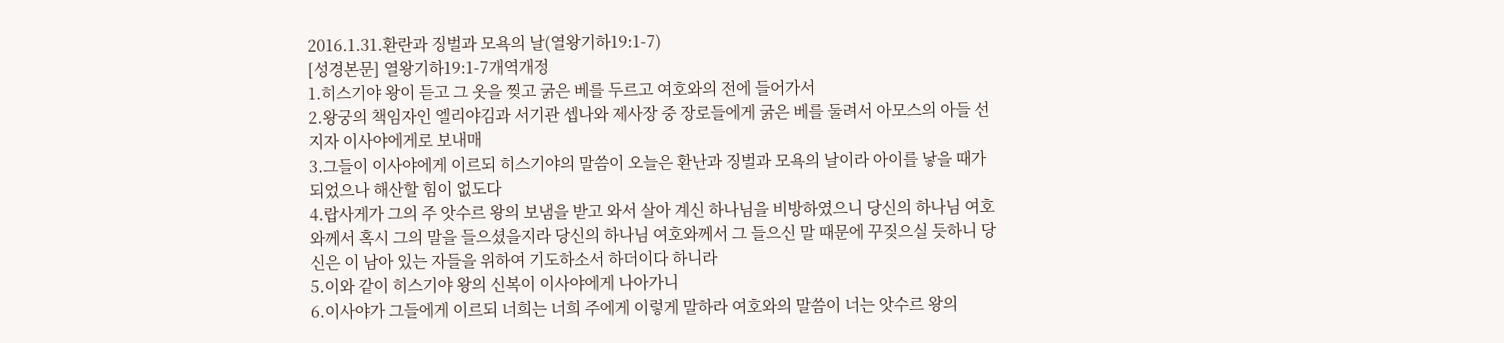2016.1.31.환란과 징벌과 모욕의 날(열왕기하19:1-7)
[성경본문] 열왕기하19:1-7개역개정
1.히스기야 왕이 듣고 그 옷을 찢고 굵은 베를 두르고 여호와의 전에 들어가서
2.왕궁의 책임자인 엘리야김과 서기관 셉나와 제사장 중 장로들에게 굵은 베를 둘려서 아모스의 아들 선지자 이사야에게로 보내매
3.그들이 이사야에게 이르되 히스기야의 말씀이 오늘은 환난과 징벌과 모욕의 날이라 아이를 낳을 때가 되었으나 해산할 힘이 없도다
4.랍사게가 그의 주 앗수르 왕의 보냄을 받고 와서 살아 계신 하나님을 비방하였으니 당신의 하나님 여호와께서 혹시 그의 말을 들으셨을지라 당신의 하나님 여호와께서 그 들으신 말 때문에 꾸짖으실 듯하니 당신은 이 남아 있는 자들을 위하여 기도하소서 하더이다 하니라
5.이와 같이 히스기야 왕의 신복이 이사야에게 나아가니
6.이사야가 그들에게 이르되 너희는 너희 주에게 이렇게 말하라 여호와의 말씀이 너는 앗수르 왕의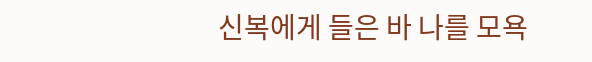신복에게 들은 바 나를 모욕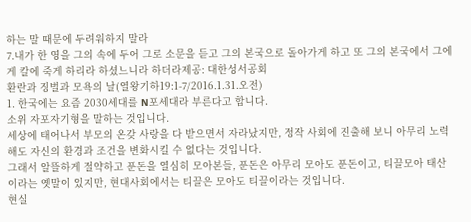하는 말 때문에 두려워하지 말라
7.내가 한 영을 그의 속에 두어 그로 소문을 듣고 그의 본국으로 돌아가게 하고 또 그의 본국에서 그에게 칼에 죽게 하리라 하셨느니라 하더라제공: 대한성서공회
환란과 징벌과 모욕의 날(열왕기하19:1-7/2016.1.31.오전)
1. 한국에는 요즘 2030세대를 N포세대라 부른다고 합니다.
소위 자포자기형을 말하는 것입니다.
세상에 태어나서 부모의 온갖 사랑을 다 받으면서 자라났지만, 정작 사회에 진출해 보니 아무리 노력해도 자신의 환경과 조건을 변화시킬 수 없다는 것입니다.
그래서 알뜰하게 절약하고 푼돈을 열심히 모아본들, 푼돈은 아무리 모아도 푼돈이고, 티끌모아 태산이라는 옛말이 있지만, 현대사회에서는 티끌은 모아도 티끌이라는 것입니다.
현실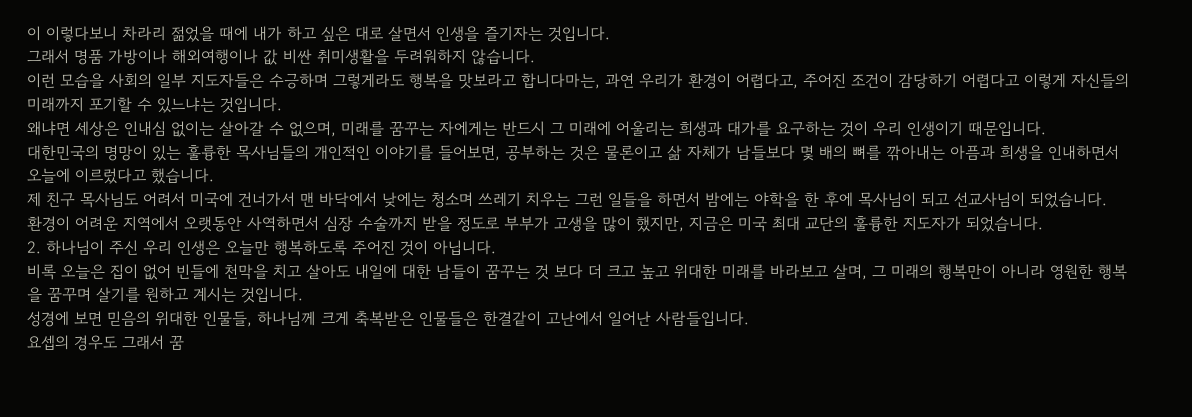이 이렇다보니 차라리 젊었을 때에 내가 하고 싶은 대로 살면서 인생을 즐기자는 것입니다.
그래서 명품 가방이나 해외여행이나 값 비싼 취미생활을 두려워하지 않습니다.
이런 모습을 사회의 일부 지도자들은 수긍하며 그렇게라도 행복을 맛보라고 합니다마는, 과연 우리가 환경이 어렵다고, 주어진 조건이 감당하기 어렵다고 이렇게 자신들의 미래까지 포기할 수 있느냐는 것입니다.
왜냐면 세상은 인내심 없이는 살아갈 수 없으며, 미래를 꿈꾸는 자에게는 반드시 그 미래에 어울리는 희생과 대가를 요구하는 것이 우리 인생이기 때문입니다.
대한민국의 명망이 있는 훌륭한 목사님들의 개인적인 이야기를 들어보면, 공부하는 것은 물론이고 삶 자체가 남들보다 몇 배의 뼈를 깎아내는 아픔과 희생을 인내하면서 오늘에 이르렀다고 했습니다.
제 친구 목사님도 어려서 미국에 건너가서 맨 바닥에서 낮에는 청소며 쓰레기 치우는 그런 일들을 하면서 밤에는 야학을 한 후에 목사님이 되고 선교사님이 되었습니다.
환경이 어려운 지역에서 오랫동안 사역하면서 심장 수술까지 받을 정도로 부부가 고생을 많이 했지만, 지금은 미국 최대 교단의 훌륭한 지도자가 되었습니다.
2. 하나님이 주신 우리 인생은 오늘만 행복하도록 주어진 것이 아닙니다.
비록 오늘은 집이 없어 빈들에 천막을 치고 살아도 내일에 대한 남들이 꿈꾸는 것 보다 더 크고 높고 위대한 미래를 바라보고 살며, 그 미래의 행복만이 아니라 영원한 행복을 꿈꾸며 살기를 원하고 계시는 것입니다.
성경에 보면 믿음의 위대한 인물들, 하나님께 크게 축복받은 인물들은 한결같이 고난에서 일어난 사람들입니다.
요셉의 경우도 그래서 꿈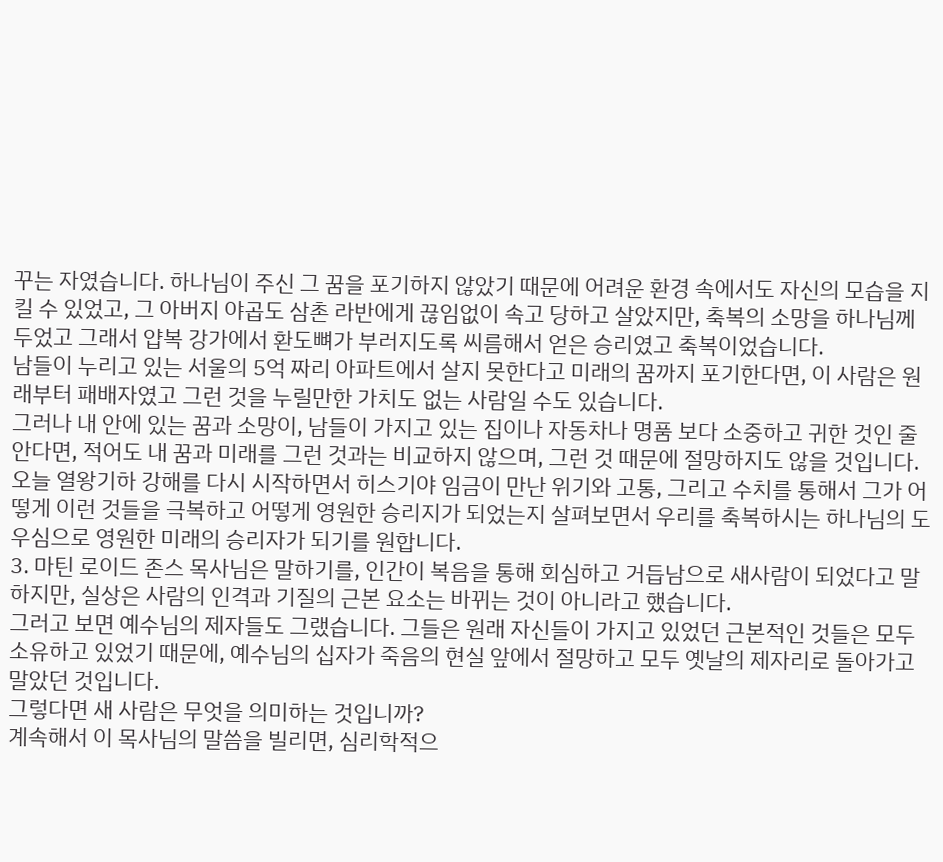꾸는 자였습니다. 하나님이 주신 그 꿈을 포기하지 않았기 때문에 어려운 환경 속에서도 자신의 모습을 지킬 수 있었고, 그 아버지 야곱도 삼촌 라반에게 끊임없이 속고 당하고 살았지만, 축복의 소망을 하나님께 두었고 그래서 얍복 강가에서 환도뼈가 부러지도록 씨름해서 얻은 승리였고 축복이었습니다.
남들이 누리고 있는 서울의 5억 짜리 아파트에서 살지 못한다고 미래의 꿈까지 포기한다면, 이 사람은 원래부터 패배자였고 그런 것을 누릴만한 가치도 없는 사람일 수도 있습니다.
그러나 내 안에 있는 꿈과 소망이, 남들이 가지고 있는 집이나 자동차나 명품 보다 소중하고 귀한 것인 줄 안다면, 적어도 내 꿈과 미래를 그런 것과는 비교하지 않으며, 그런 것 때문에 절망하지도 않을 것입니다.
오늘 열왕기하 강해를 다시 시작하면서 히스기야 임금이 만난 위기와 고통, 그리고 수치를 통해서 그가 어떻게 이런 것들을 극복하고 어떻게 영원한 승리지가 되었는지 살펴보면서 우리를 축복하시는 하나님의 도우심으로 영원한 미래의 승리자가 되기를 원합니다.
3. 마틴 로이드 존스 목사님은 말하기를, 인간이 복음을 통해 회심하고 거듭남으로 새사람이 되었다고 말하지만, 실상은 사람의 인격과 기질의 근본 요소는 바뀌는 것이 아니라고 했습니다.
그러고 보면 예수님의 제자들도 그랬습니다. 그들은 원래 자신들이 가지고 있었던 근본적인 것들은 모두 소유하고 있었기 때문에, 예수님의 십자가 죽음의 현실 앞에서 절망하고 모두 옛날의 제자리로 돌아가고 말았던 것입니다.
그렇다면 새 사람은 무엇을 의미하는 것입니까?
계속해서 이 목사님의 말씀을 빌리면, 심리학적으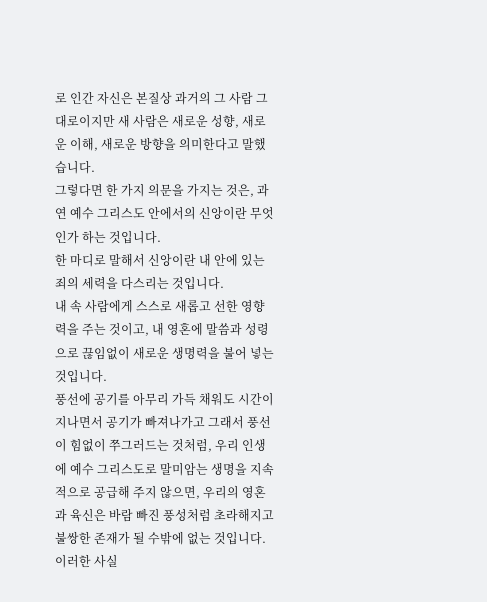로 인간 자신은 본질상 과거의 그 사람 그대로이지만 새 사람은 새로운 성향, 새로운 이해, 새로운 방향을 의미한다고 말했습니다.
그렇다면 한 가지 의문을 가지는 것은, 과연 예수 그리스도 안에서의 신앙이란 무엇인가 하는 것입니다.
한 마디로 말해서 신앙이란 내 안에 있는 죄의 세력을 다스리는 것입니다.
내 속 사람에게 스스로 새롭고 선한 영향력을 주는 것이고, 내 영혼에 말씀과 성령으로 끊임없이 새로운 생명력을 불어 넣는 것입니다.
풍선에 공기를 아무리 가득 채워도 시간이 지나면서 공기가 빠져나가고 그래서 풍선이 힘없이 쭈그러드는 것처럼, 우리 인생에 예수 그리스도로 말미암는 생명을 지속적으로 공급해 주지 않으면, 우리의 영혼과 육신은 바람 빠진 풍성처럼 초라해지고 불쌍한 존재가 될 수밖에 없는 것입니다.
이러한 사실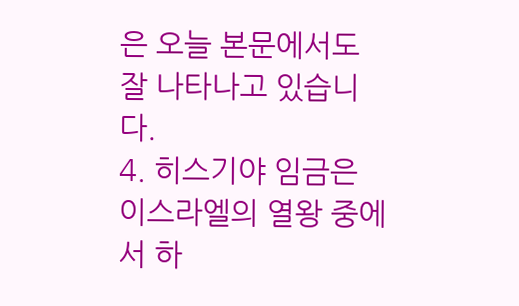은 오늘 본문에서도 잘 나타나고 있습니다.
4. 히스기야 임금은 이스라엘의 열왕 중에서 하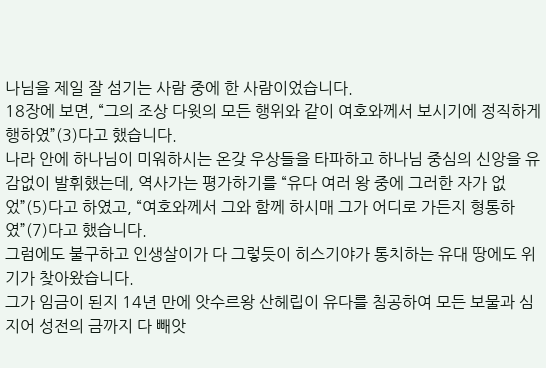나님을 제일 잘 섬기는 사람 중에 한 사람이었습니다.
18장에 보면, “그의 조상 다윗의 모든 행위와 같이 여호와께서 보시기에 정직하게 행하였”(3)다고 했습니다.
나라 안에 하나님이 미워하시는 온갖 우상들을 타파하고 하나님 중심의 신앙을 유감없이 발휘했는데, 역사가는 평가하기를 “유다 여러 왕 중에 그러한 자가 없었”(5)다고 하였고, “여호와께서 그와 함께 하시매 그가 어디로 가든지 형통하였”(7)다고 했습니다.
그럼에도 불구하고 인생살이가 다 그렇듯이 히스기야가 통치하는 유대 땅에도 위기가 찾아왔습니다.
그가 임금이 된지 14년 만에 앗수르왕 산헤립이 유다를 침공하여 모든 보물과 심지어 성전의 금까지 다 빼앗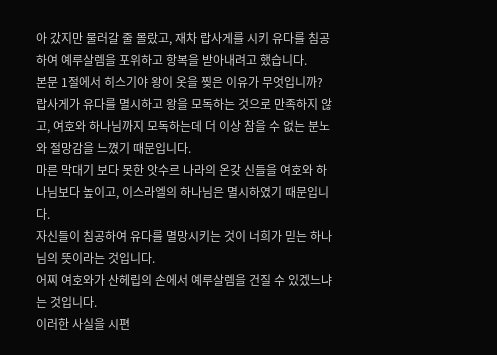아 갔지만 물러갈 줄 몰랐고, 재차 랍사게를 시키 유다를 침공하여 예루살렘을 포위하고 항복을 받아내려고 했습니다.
본문 1절에서 히스기야 왕이 옷을 찢은 이유가 무엇입니까?
랍사게가 유다를 멸시하고 왕을 모독하는 것으로 만족하지 않고, 여호와 하나님까지 모독하는데 더 이상 참을 수 없는 분노와 절망감을 느꼈기 때문입니다.
마른 막대기 보다 못한 앗수르 나라의 온갖 신들을 여호와 하나님보다 높이고, 이스라엘의 하나님은 멸시하였기 때문입니다.
자신들이 침공하여 유다를 멸망시키는 것이 너희가 믿는 하나님의 뜻이라는 것입니다.
어찌 여호와가 산헤립의 손에서 예루살렘을 건질 수 있겠느냐는 것입니다.
이러한 사실을 시편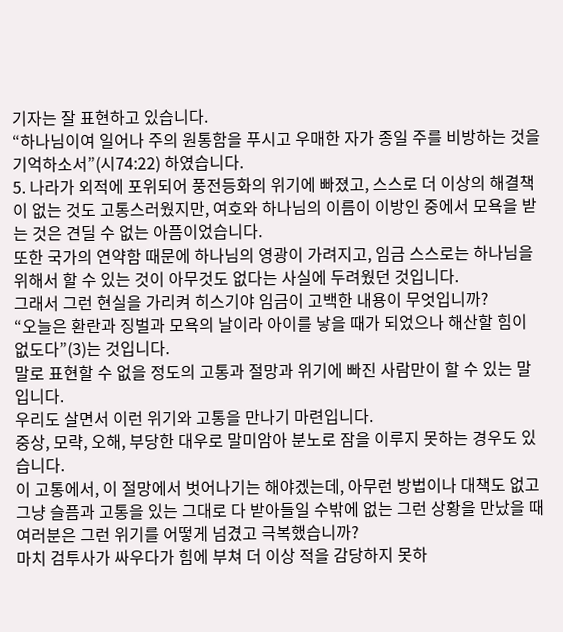기자는 잘 표현하고 있습니다.
“하나님이여 일어나 주의 원통함을 푸시고 우매한 자가 종일 주를 비방하는 것을 기억하소서”(시74:22) 하였습니다.
5. 나라가 외적에 포위되어 풍전등화의 위기에 빠졌고, 스스로 더 이상의 해결책이 없는 것도 고통스러웠지만, 여호와 하나님의 이름이 이방인 중에서 모욕을 받는 것은 견딜 수 없는 아픔이었습니다.
또한 국가의 연약함 때문에 하나님의 영광이 가려지고, 임금 스스로는 하나님을 위해서 할 수 있는 것이 아무것도 없다는 사실에 두려웠던 것입니다.
그래서 그런 현실을 가리켜 히스기야 임금이 고백한 내용이 무엇입니까?
“오늘은 환란과 징벌과 모욕의 날이라 아이를 낳을 때가 되었으나 해산할 힘이 없도다”(3)는 것입니다.
말로 표현할 수 없을 정도의 고통과 절망과 위기에 빠진 사람만이 할 수 있는 말입니다.
우리도 살면서 이런 위기와 고통을 만나기 마련입니다.
중상, 모략, 오해, 부당한 대우로 말미암아 분노로 잠을 이루지 못하는 경우도 있습니다.
이 고통에서, 이 절망에서 벗어나기는 해야겠는데, 아무런 방법이나 대책도 없고 그냥 슬픔과 고통을 있는 그대로 다 받아들일 수밖에 없는 그런 상황을 만났을 때 여러분은 그런 위기를 어떻게 넘겼고 극복했습니까?
마치 검투사가 싸우다가 힘에 부쳐 더 이상 적을 감당하지 못하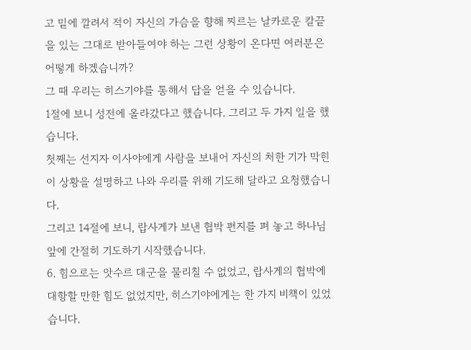고 밑에 깔려서 적이 자신의 가슴을 향해 찌르는 날카로운 칼끝을 있는 그대로 받아들여야 하는 그런 상황이 온다면 여러분은 어떻게 하겠습니까?
그 때 우리는 히스기야를 통해서 답을 얻을 수 있습니다.
1절에 보니 성전에 올라갔다고 했습니다. 그리고 두 가지 일을 했습니다.
첫째는 선지자 이사야에게 사람을 보내어 자신의 처한 기가 막힌 이 상황을 설명하고 나와 우리를 위해 기도해 달라고 요청했습니다.
그리고 14절에 보니, 랍사게가 보낸 협박 편지를 펴 놓고 하나님 앞에 간절히 기도하기 시작했습니다.
6. 힘으로는 앗수르 대군을 물리칠 수 없었고, 랍사게의 협박에 대항할 만한 힘도 없었지만, 히스기야에게는 한 가지 비책이 있었습니다.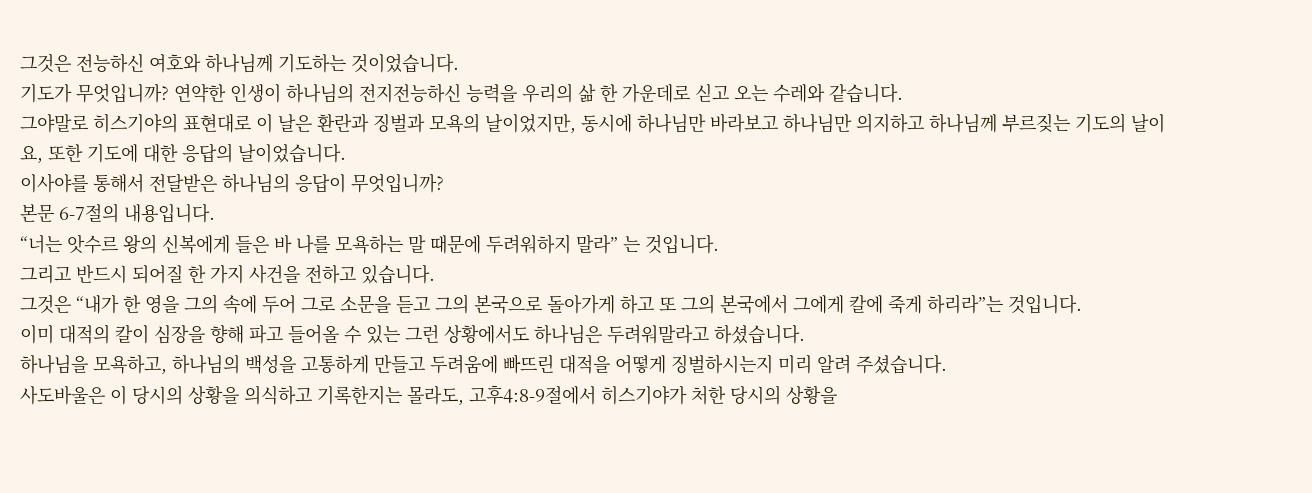그것은 전능하신 여호와 하나님께 기도하는 것이었습니다.
기도가 무엇입니까? 연약한 인생이 하나님의 전지전능하신 능력을 우리의 삶 한 가운데로 싣고 오는 수레와 같습니다.
그야말로 히스기야의 표현대로 이 날은 환란과 징벌과 모욕의 날이었지만, 동시에 하나님만 바라보고 하나님만 의지하고 하나님께 부르짖는 기도의 날이요, 또한 기도에 대한 응답의 날이었습니다.
이사야를 통해서 전달받은 하나님의 응답이 무엇입니까?
본문 6-7절의 내용입니다.
“너는 앗수르 왕의 신복에게 들은 바 나를 모욕하는 말 때문에 두려워하지 말라” 는 것입니다.
그리고 반드시 되어질 한 가지 사건을 전하고 있습니다.
그것은 “내가 한 영을 그의 속에 두어 그로 소문을 듣고 그의 본국으로 돌아가게 하고 또 그의 본국에서 그에게 칼에 죽게 하리라”는 것입니다.
이미 대적의 칼이 심장을 향해 파고 들어올 수 있는 그런 상황에서도 하나님은 두려워말라고 하셨습니다.
하나님을 모욕하고, 하나님의 백성을 고통하게 만들고 두려움에 빠뜨린 대적을 어떻게 징벌하시는지 미리 알려 주셨습니다.
사도바울은 이 당시의 상황을 의식하고 기록한지는 몰라도, 고후4:8-9절에서 히스기야가 처한 당시의 상황을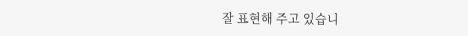잘 표현해 주고 있습니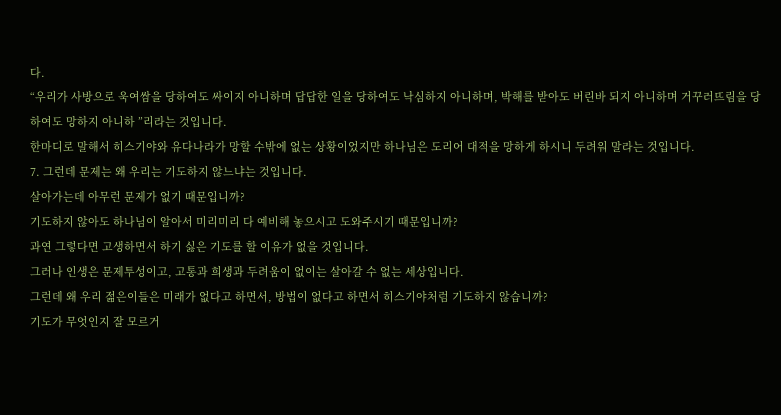다.
“우리가 사방으로 욱여쌈을 당하여도 싸이지 아니하며 답답한 일을 당하여도 낙심하지 아니하며, 박해를 받아도 버린바 되지 아니하며 거꾸러뜨림을 당하여도 망하지 아니하 ”리라는 것입니다.
한마디로 말해서 히스기야와 유다나라가 망할 수밖에 없는 상황이었지만 하나님은 도리어 대적을 망하게 하시니 두려워 말라는 것입니다.
7. 그런데 문제는 왜 우리는 기도하지 않느냐는 것입니다.
살아가는데 아무런 문제가 없기 때문입니까?
기도하지 않아도 하나님이 알아서 미리미리 다 예비해 놓으시고 도와주시기 때문입니까?
과연 그렇다면 고생하면서 하기 싫은 기도를 할 이유가 없을 것입니다.
그러나 인생은 문제투성이고, 고통과 희생과 두려움이 없이는 살아갈 수 없는 세상입니다.
그런데 왜 우리 젊은이들은 미래가 없다고 하면서, 방법이 없다고 하면서 히스기야처럼 기도하지 않습니까?
기도가 무엇인지 잘 모르거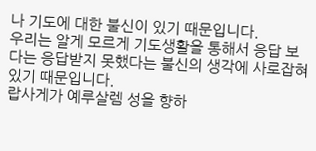나 기도에 대한 불신이 있기 때문입니다.
우리는 알게 모르게 기도생활을 통해서 응답 보다는 응답받지 못했다는 불신의 생각에 사로잡혀 있기 때문입니다.
랍사게가 예루살렘 성을 향하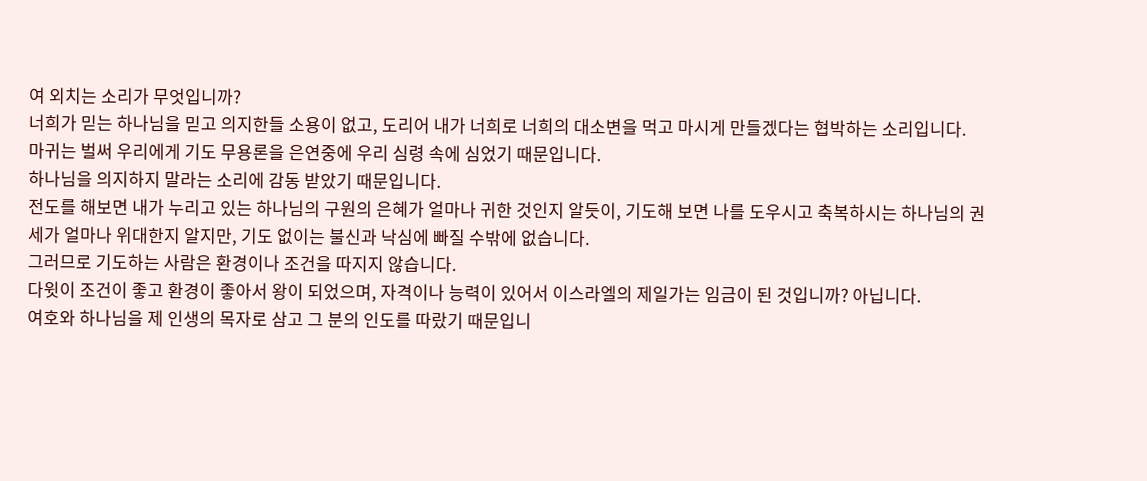여 외치는 소리가 무엇입니까?
너희가 믿는 하나님을 믿고 의지한들 소용이 없고, 도리어 내가 너희로 너희의 대소변을 먹고 마시게 만들겠다는 협박하는 소리입니다.
마귀는 벌써 우리에게 기도 무용론을 은연중에 우리 심령 속에 심었기 때문입니다.
하나님을 의지하지 말라는 소리에 감동 받았기 때문입니다.
전도를 해보면 내가 누리고 있는 하나님의 구원의 은혜가 얼마나 귀한 것인지 알듯이, 기도해 보면 나를 도우시고 축복하시는 하나님의 권세가 얼마나 위대한지 알지만, 기도 없이는 불신과 낙심에 빠질 수밖에 없습니다.
그러므로 기도하는 사람은 환경이나 조건을 따지지 않습니다.
다윗이 조건이 좋고 환경이 좋아서 왕이 되었으며, 자격이나 능력이 있어서 이스라엘의 제일가는 임금이 된 것입니까? 아닙니다.
여호와 하나님을 제 인생의 목자로 삼고 그 분의 인도를 따랐기 때문입니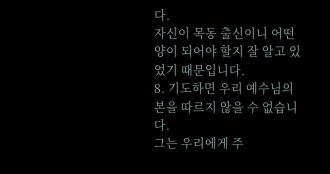다.
자신이 목동 출신이니 어떤 양이 되어야 할지 잘 알고 있었기 때문입니다.
8. 기도하면 우리 예수님의 본을 따르지 않을 수 없습니다.
그는 우리에게 주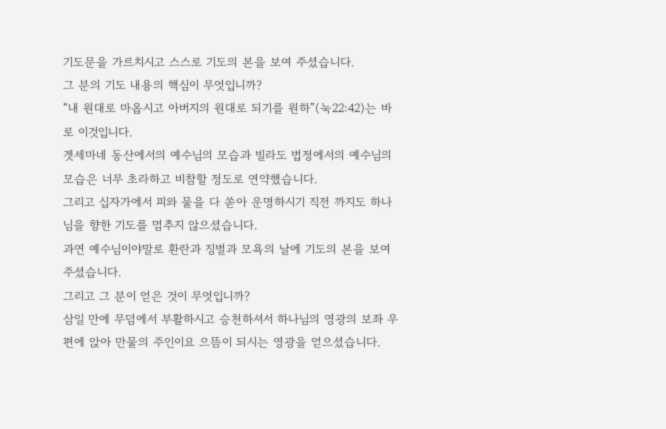기도문을 가르치시고 스스로 기도의 본을 보여 주셨습니다.
그 분의 기도 내용의 핵심이 무엇입니까?
“내 원대로 마옵시고 아버지의 원대로 되기를 원하”(눅22:42)는 바로 이것입니다.
겟세마네 동산에서의 예수님의 모습과 빌라도 법정에서의 예수님의 모습은 너무 초라하고 비참할 정도로 연약했습니다.
그리고 십자가에서 피와 물을 다 쏟아 운명하시기 직전 까지도 하나님을 향한 기도를 멈추지 않으셨습니다.
과연 예수님이야말로 환란과 징벌과 모욕의 날에 기도의 본을 보여 주셨습니다.
그리고 그 분이 얻은 것이 무엇입니까?
삼일 만에 무덤에서 부활하시고 승천하셔서 하나님의 영광의 보좌 우편에 앉아 만물의 주인이요 으뜸이 되시는 영광을 얻으셨습니다.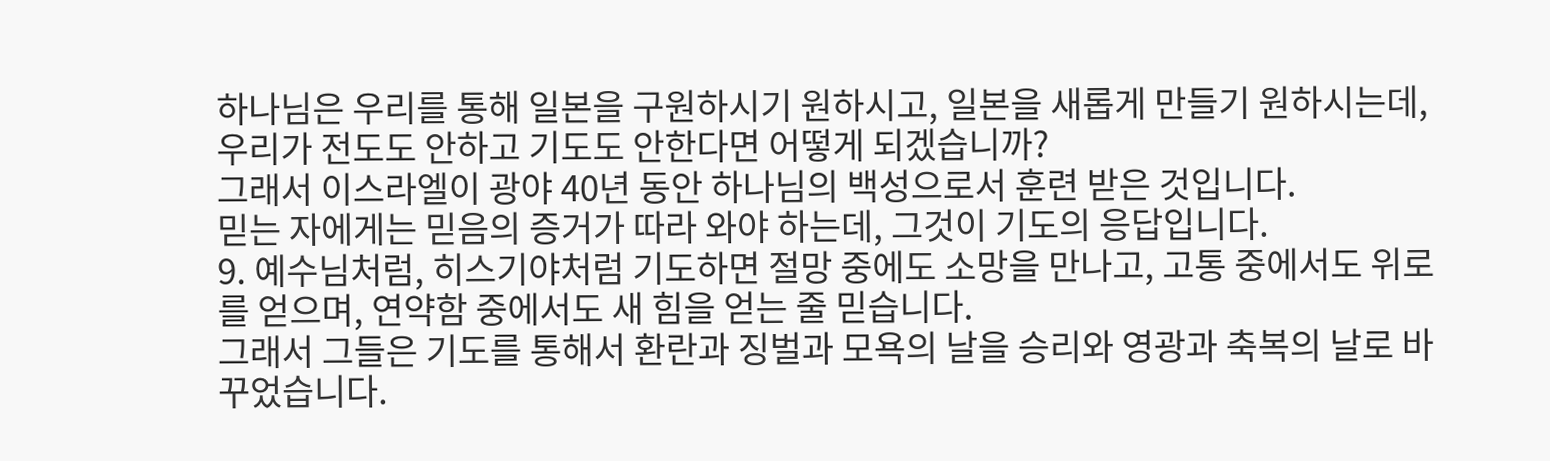하나님은 우리를 통해 일본을 구원하시기 원하시고, 일본을 새롭게 만들기 원하시는데, 우리가 전도도 안하고 기도도 안한다면 어떻게 되겠습니까?
그래서 이스라엘이 광야 40년 동안 하나님의 백성으로서 훈련 받은 것입니다.
믿는 자에게는 믿음의 증거가 따라 와야 하는데, 그것이 기도의 응답입니다.
9. 예수님처럼, 히스기야처럼 기도하면 절망 중에도 소망을 만나고, 고통 중에서도 위로를 얻으며, 연약함 중에서도 새 힘을 얻는 줄 믿습니다.
그래서 그들은 기도를 통해서 환란과 징벌과 모욕의 날을 승리와 영광과 축복의 날로 바꾸었습니다.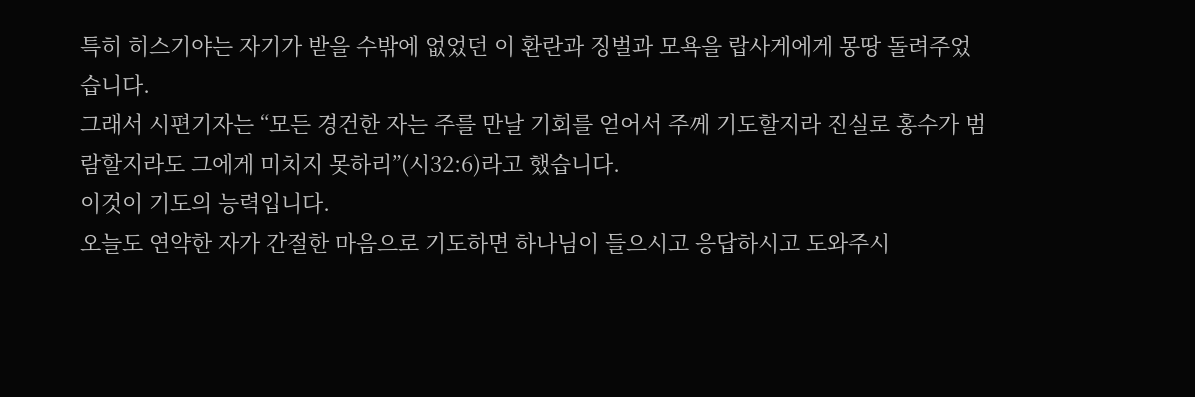특히 히스기야는 자기가 받을 수밖에 없었던 이 환란과 징벌과 모욕을 랍사게에게 몽땅 돌려주었습니다.
그래서 시편기자는 “모든 경건한 자는 주를 만날 기회를 얻어서 주께 기도할지라 진실로 홍수가 범람할지라도 그에게 미치지 못하리”(시32:6)라고 했습니다.
이것이 기도의 능력입니다.
오늘도 연약한 자가 간절한 마음으로 기도하면 하나님이 들으시고 응답하시고 도와주시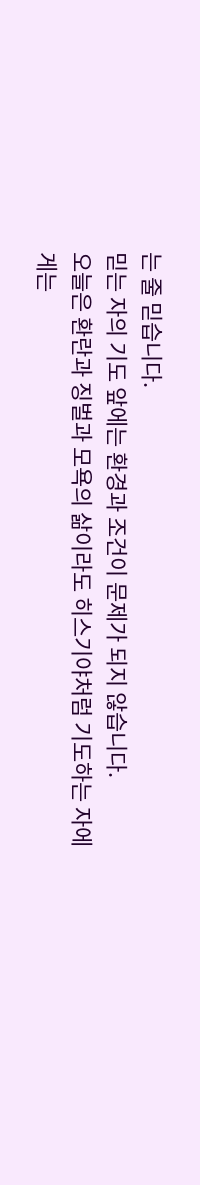는 줄 믿습니다.
믿는 자의 기도 앞에는 환경과 조건이 문제가 되지 않습니다.
오늘은 환란과 징벌과 모욕의 삶이라도 히스기야처럼 기도하는 자에게는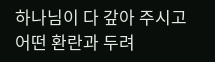하나님이 다 갚아 주시고 어떤 환란과 두려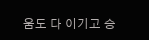움도 다 이기고 승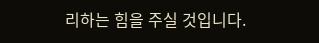리하는 힘을 주실 것입니다.